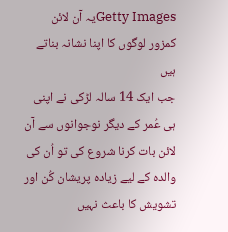Getty Imagesیہ آن لائن کمزور لوگوں کا اپنا نشانہ بناتے ہیں
جب ایک 14 سالہ لڑکی نے اپنی ہی عُمر کے دیگر نوجوانوں سے آن لائن بات کرنا شروع کی تو اُن کی والدہ کے لیے زیادہ پریشان کُن اور تشویش کا باعث نہیں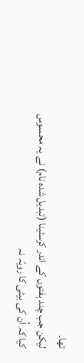تھا۔
لیکن جب چند ہفتوں کے اندر کرسٹینا (تبدیل شدہ نام) نے یہ محسوس کیا کہ اُن کی بیٹی کا رویّہ نہ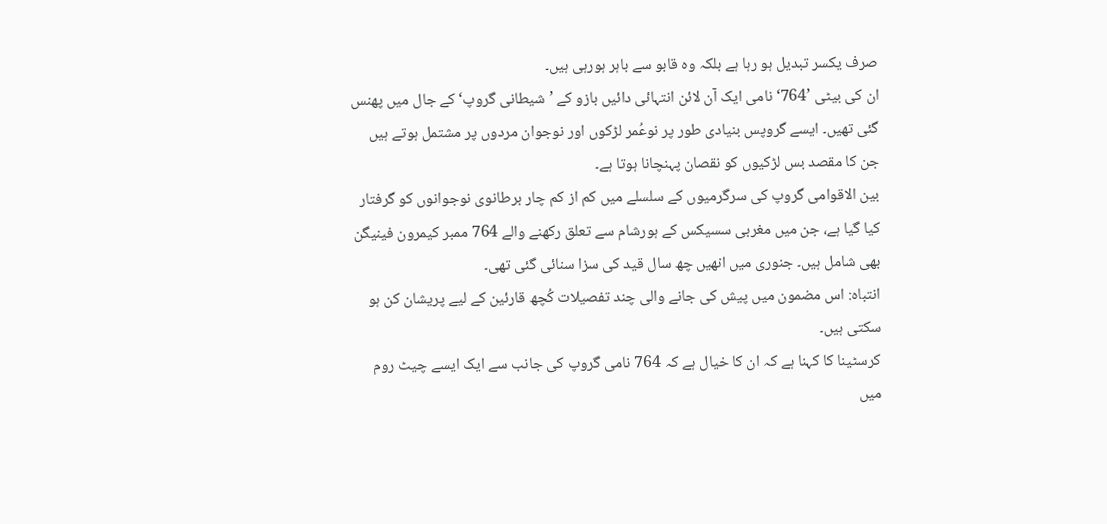صرف یکسر تبدیل ہو رہا ہے بلکہ وہ قابو سے باہر ہورہی ہیں۔
ان کی بیٹی ’764‘ نامی ایک آن لائن انتہائی دائیں بازو کے ’شیطانی گروپ‘ کے جال میں پھنس گئی تھیں۔ ایسے گروپس بنیادی طور پر نوعُمر لڑکوں اور نوجوان مردوں پر مشتمل ہوتے ہیں جن کا مقصد بس لڑکیوں کو نقصان پہنچانا ہوتا ہے۔
بین الاقوامی گروپ کی سرگرمیوں کے سلسلے میں کم از کم چار برطانوی نوجوانوں کو گرفتار کیا گیا ہے، جن میں مغربی سسیکس کے ہورشام سے تعلق رکھنے والے 764 ممبر کیمرون فینیگن بھی شامل ہیں۔ جنوری میں انھیں چھ سال قید کی سزا سنائی گئی تھی۔
انتباہ: اس مضمون میں پیش کی جانے والی چند تفصیلات کُچھ قارئین کے لیے پریشان کن ہو سکتی ہیں۔
کرسٹینا کا کہنا ہے کہ ان کا خیال ہے کہ 764 نامی گروپ کی جانب سے ایک ایسے چیٹ روم میں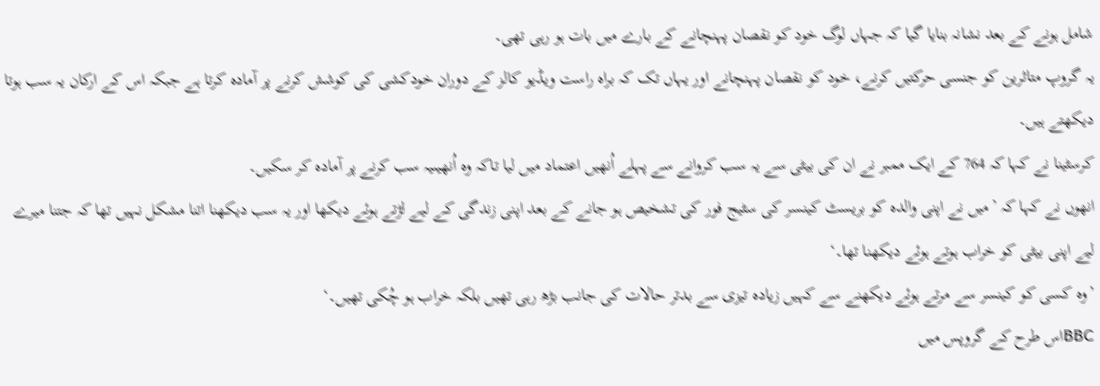شامل ہونے کے بعد نشانہ بنایا گیا کہ جہاں لوگ خود کو نقصان پہنچانے کے بارے میں بات ہو رہی تھی۔
یہ گروپ متاثرین کو جنسی حرکتیں کرنے، خود کو نقصان پہنچانے اور یہاں تک کہ براہ راست ویڈیو کالز کے دوران خودکشی کی کوشش کرنے پر آمادہ کرتا ہے جبکہ اس کے ارکان یہ سب ہوتا دیکھتے ہیں۔
کرسٹینا نے کہا کہ 764 کے ایک ممبر نے ان کی بیٹی سے یہ سب کروانے سے پہلے اُنھیں اعتماد میں لیا تاکہ وہ اُنھیںیہ سب کرنے پر آمادہ کر سکیں۔
انھوں نے کہا کہ ’میں نے اپنی والدہ کو بریسٹ کینسر کی سٹیج فور کی تشخیص ہو جانے کے بعد اپنی زندگی کے لیے لڑتے ہوئے دیکھا اور یہ سب دیکھنا اتنا مشکل نہیں تھا کہ جتنا میرے لیے اپنی بیٹی کو خراب ہوتے ہوئے دیکھنا تھا۔‘
’وہ کسی کو کینسر سے مرتے ہوئے دیکھنے سے کہیں زیادہ تیزی سے بدتر حالات کی جانب بڑھ رہی تھیں بلکہ خراب ہو چُکی تھیں۔‘
BBCاس طرح کے گروپس میں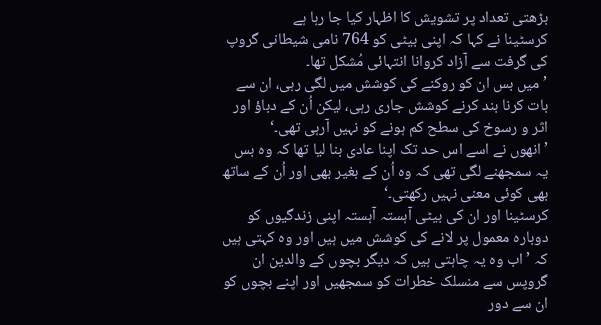بڑھتی تعداد پر تشویش کا اظہار کیا جا رہا ہے
کرسٹینا نے کہا کہ اپنی بیٹی کو 764 نامی شیطانی گروپ کی گرفت سے آزاد کروانا انتہائی مُشکل تھا۔
’میں بس ان کو روکنے کی کوشش میں لگی رہی، ان سے بات کرنا بند کرنے کوشش جاری رہی، لیکن اُن کے دباؤ اور اثر و رسوخ کی سطح کم ہونے کو نہیں آرہی تھی۔‘
’انھوں نے اسے اس حد تک اپنا عادی بنا لیا تھا کہ وہ بس یہ سمجھنے لگی تھی کہ وہ اُن کے بغیر بھی اور اُن کے ساتھ بھی کوئی معنی نہیں رکھتی۔‘
کرسٹینا اور ان کی بیٹی آہستہ آہستہ اپنی زندگیوں کو دوبارہ معمول پر لانے کی کوشش میں ہیں اور وہ کہتی ہیں کہ ’اب وہ یہ چاہتی ہیں کہ دیگر بچوں کے والدین ان گروپس سے منسلک خطرات کو سمجھیں اور اپنے بچوں کو ان سے دور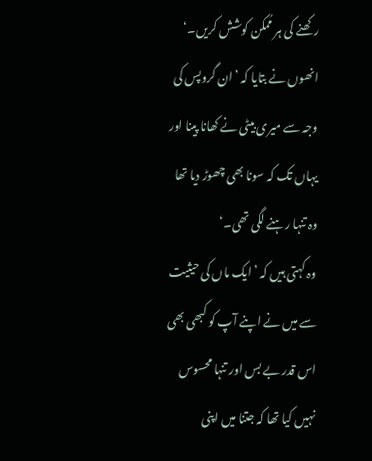رکھنے کی ہر مُمکن کوشش کریں۔‘
انھوں نے بتایا کہ ’ان گروپس کی وجہ سے میری بیٹی نے کھانا پینا اور یہاں تک کہ سونا بھی چھوڑ دیا تھا وہ تنہا رہنے لگی تھی۔‘
وہ کہتی ہیں کہ ’ایک ماں کی حیثیت سے میں نے اپنے آپ کو کبھی بھی اس قدر بے بس اور تنہا محسوس نہیں کیا تھا کہ جتنا میں اپنی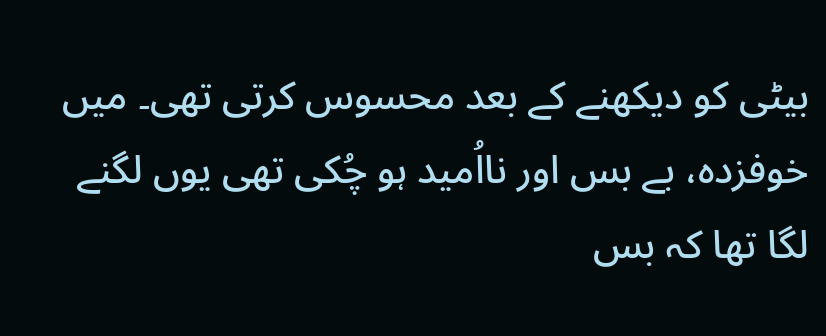بیٹی کو دیکھنے کے بعد محسوس کرتی تھی۔ میں خوفزدہ، بے بس اور نااُمید ہو چُکی تھی یوں لگنے لگا تھا کہ بس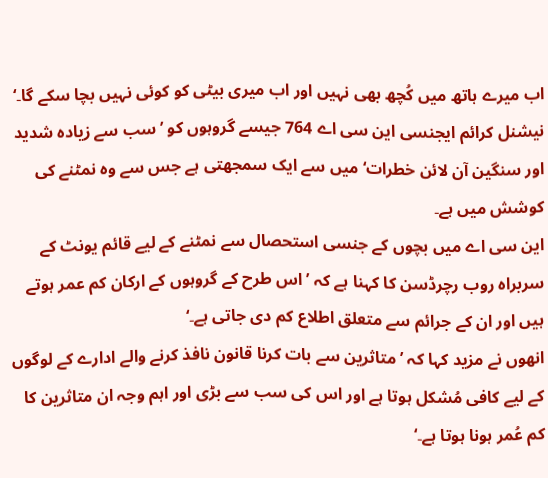اب میرے ہاتھ میں کُچھ بھی نہیں اور اب میری بیٹی کو کوئی نہیں بچا سکے گا۔‘
نیشنل کرائم ایجنسی این سی اے 764 جیسے گروہوں کو ’سب سے زیادہ شدید اور سنگین آن لائن خطرات‘ میں سے ایک سمجھتی ہے جس سے وہ نمٹنے کی کوشش میں ہے۔
این سی اے میں بچوں کے جنسی استحصال سے نمٹنے کے لیے قائم یونٹ کے سربراہ روب رچرڈسن کا کہنا ہے کہ ’اس طرح کے گروہوں کے ارکان کم عمر ہوتے ہیں اور ان کے جرائم سے متعلق اطلاع کم دی جاتی ہے۔‘
انھوں نے مزید کہا کہ ’متاثرین سے بات کرنا قانون نافذ کرنے والے ادارے کے لوگوں کے لیے کافی مُشکل ہوتا ہے اور اس کی سب سے بڑی اور اہم وجہ ان متاثرین کا کم عُمر ہونا ہوتا ہے۔‘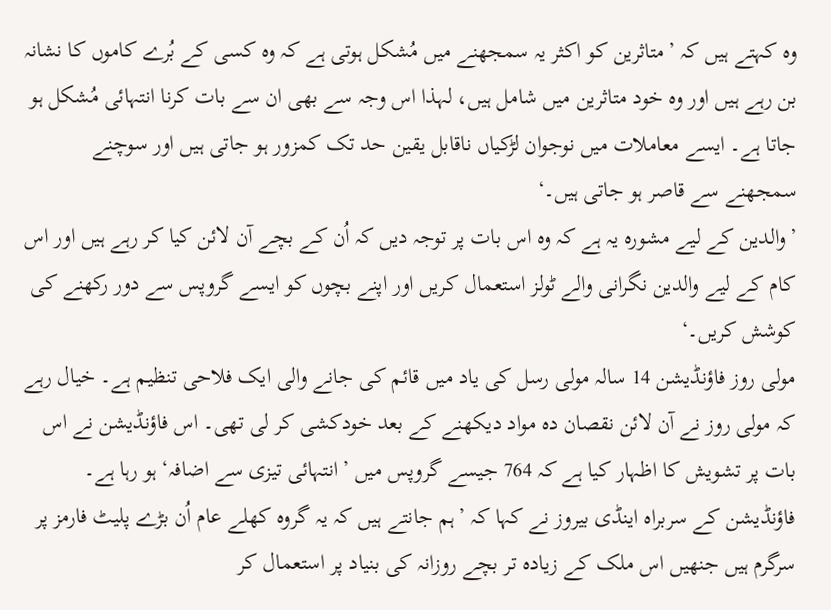وہ کہتے ہیں کہ ’متاثرین کو اکثر یہ سمجھنے میں مُشکل ہوتی ہے کہ وہ کسی کے بُرے کاموں کا نشانہ بن رہے ہیں اور وہ خود متاثرین میں شامل ہیں، لہذا اس وجہ سے بھی ان سے بات کرنا انتہائی مُشکل ہو جاتا ہے۔ ایسے معاملات میں نوجوان لڑکیاں ناقابل یقین حد تک کمزور ہو جاتی ہیں اور سوچنے سمجھنے سے قاصر ہو جاتی ہیں۔‘
’والدین کے لیے مشورہ یہ ہے کہ وہ اس بات پر توجہ دیں کہ اُن کے بچے آن لائن کیا کر رہے ہیں اور اس کام کے لیے والدین نگرانی والے ٹولز استعمال کریں اور اپنے بچوں کو ایسے گروپس سے دور رکھنے کی کوشش کریں۔‘
مولی روز فاؤنڈیشن 14 سالہ مولی رسل کی یاد میں قائم کی جانے والی ایک فلاحی تنظیم ہے۔ خیال رہے کہ مولی روز نے آن لائن نقصان دہ مواد دیکھنے کے بعد خودکشی کر لی تھی۔ اس فاؤنڈیشن نے اس بات پر تشویش کا اظہار کیا ہے کہ 764 جیسے گروپس میں ’انتہائی تیزی سے اضافہ‘ ہو رہا ہے۔
فاؤنڈیشن کے سربراہ اینڈی بیروز نے کہا کہ ’ہم جانتے ہیں کہ یہ گروہ کھلے عام اُن بڑے پلیٹ فارمز پر سرگرم ہیں جنھیں اس ملک کے زیادہ تر بچے روزانہ کی بنیاد پر استعمال کر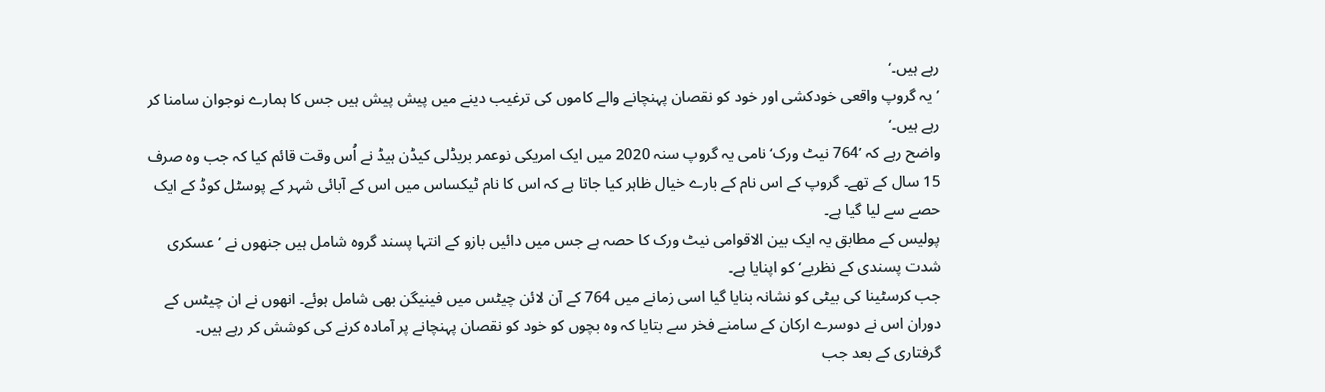رہے ہیں۔‘
’یہ گروپ واقعی خودکشی اور خود کو نقصان پہنچانے والے کاموں کی ترغیب دینے میں پیش پیش ہیں جس کا ہمارے نوجوان سامنا کر رہے ہیں۔‘
واضح رہے کہ ’764 نیٹ ورک‘ نامی یہ گروپ سنہ 2020 میں ایک امریکی نوعمر بریڈلی کیڈن ہیڈ نے اُس وقت قائم کیا کہ جب وہ صرف 15 سال کے تھے۔ گروپ کے اس نام کے بارے خیال ظاہر کیا جاتا ہے کہ اس کا نام ٹیکساس میں اس کے آبائی شہر کے پوسٹل کوڈ کے ایک حصے سے لیا گیا ہے۔
پولیس کے مطابق یہ ایک بین الاقوامی نیٹ ورک کا حصہ ہے جس میں دائیں بازو کے انتہا پسند گروہ شامل ہیں جنھوں نے ’عسکری شدت پسندی کے نظریے‘ کو اپنایا ہے۔
جب کرسٹینا کی بیٹی کو نشانہ بنایا گیا اسی زمانے میں 764 کے آن لائن چیٹس میں فینیگن بھی شامل ہوئے۔ انھوں نے ان چیٹس کے دوران اس نے دوسرے ارکان کے سامنے فخر سے بتایا کہ وہ بچوں کو خود کو نقصان پہنچانے پر آمادہ کرنے کی کوشش کر رہے ہیں۔
گرفتاری کے بعد جب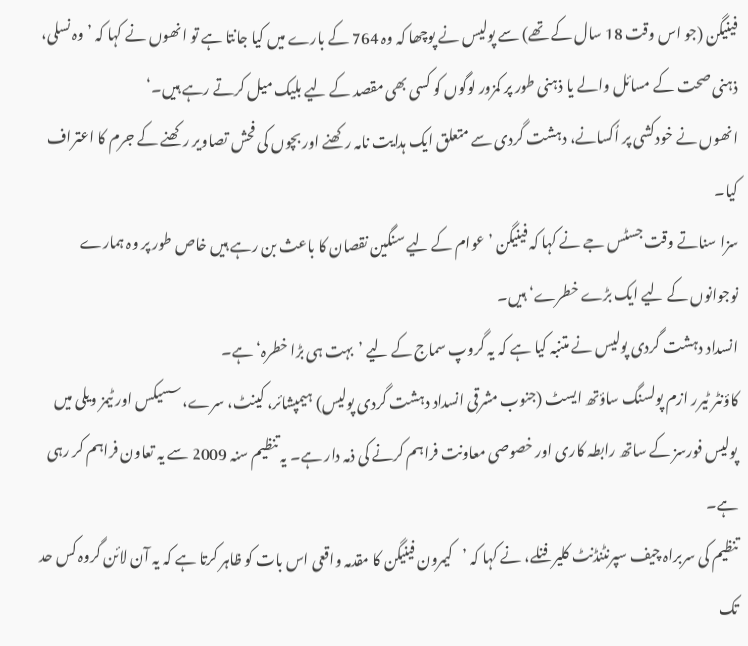فینیگن (جو اس وقت 18 سال کے تھے) سے پولیس نے پوچھا کہ وہ 764 کے بارے میں کیا جانتا ہے تو انھوں نے کہا کہ ’وہ نسلی، ذہنی صحت کے مسائل والے یا ذہنی طور پر کمزور لوگوں کو کسی بھی مقصد کے لیے بلیک میل کرتے رہے ہیں۔‘
انھوں نے خودکشی پر اُکسانے، دہشت گردی سے متعلق ایک ہدایت نامہ رکھنے اور بچوں کی فحش تصاویر رکھنے کے جرم کا اعتراف کیا۔
سزا سناتے وقت جسٹس جے نے کہا کہ فینیگن ’عوام کے لیے سنگین نقصان کا باعث بن رہے ہیں خاص طور پر وہ ہمارے نوجوانوں کے لیے ایک بڑے خطرے‘ ہیں۔
انسداد دہشت گردی پولیس نے متنبہ کیا ہے کہ یہ گروپ سماج کے لیے ’بہت ہی بڑا خطرہ‘ ہے۔
کاؤنٹر ٹیرر ازم پولسنگ ساؤتھ ایسٹ (جنوب مشرقی انسداد دہشت گردی پولیس) ہیمپشائر، کینٹ، سرے، سسیکس اور ٹیمز ویلی میں پولیس فورسز کے ساتھ رابطہ کاری اور خصوصی معاونت فراہم کرنے کی ذمہ دار ہے۔ یہ تنظیم سنہ 2009 سے یہ تعاون فراہم کر رہی ہے۔
تنظیم کی سربراہ چیف سپرنٹنڈنٹ کلیر فنلے، نے کہا کہ ’کیمرون فینیگن کا مقدمہ واقعی اس بات کو ظاہر کرتا ہے کہ یہ آن لائن گروہ کس حد تک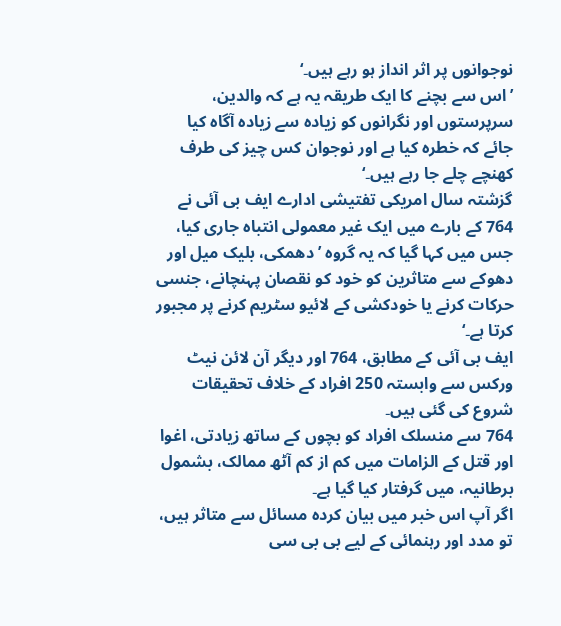نوجوانوں پر اثر انداز ہو رہے ہیں۔‘
’اس سے بچنے کا ایک طریقہ یہ ہے کہ والدین، سرپرستوں اور نگرانوں کو زیادہ سے زیادہ آگاہ کیا جائے کہ خطرہ کیا ہے اور نوجوان کس چیز کی طرف کھنچے چلے جا رہے ہیں۔‘
گزشتہ سال امریکی تفتیشی ادارے ایف بی آئی نے 764 کے بارے میں ایک غیر معمولی انتباہ جاری کیا، جس میں کہا گیا کہ یہ گروہ ’دھمکی، بلیک میل اور دھوکے سے متاثرین کو خود کو نقصان پہنچانے، جنسی حرکات کرنے یا خودکشی کے لائیو سٹریم کرنے پر مجبور کرتا ہے۔‘
ایف بی آئی کے مطابق، 764 اور دیگر آن لائن نیٹ ورکس سے وابستہ 250 افراد کے خلاف تحقیقات شروع کی گئی ہیں۔
764 سے منسلک افراد کو بچوں کے ساتھ زیادتی، اغوا اور قتل کے الزامات میں کم از کم آٹھ ممالک، بشمول برطانیہ، میں گرفتار کیا گیا ہے۔
اگر آپ اس خبر میں بیان کردہ مسائل سے متاثر ہیں، تو مدد اور رہنمائی کے لیے بی بی سی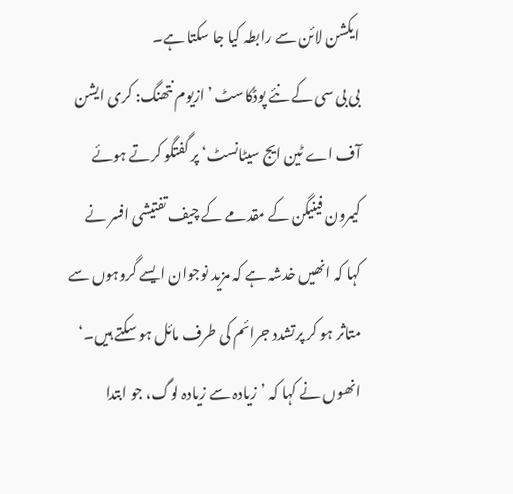ایکشن لائن سے رابطہ کیا جا سکتا ہے۔
بی بی سی کے نئے پوڈکاسٹ ’ازیوم نتھنگ: کری ایشن آف اے ٹین ایج سیٹانسٹ‘ پر گفتگو کرتے ہوئے کیمرون فینیگن کے مقدمے کے چیف تفتیشی افسر نے کہا کہ انھیں خدشہ ہے کہ مزید نوجوان ایسے گروہوں سے متاثر ہو کر پرتشدد جرائم کی طرف مائل ہو سکتے ہیں۔‘
انھوں نے کہا کہ ’زیادہ سے زیادہ لوگ، جو ابتدا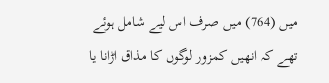میں (764) میں صرف اس لیے شامل ہوئے تھے کہ انھیں کمزور لوگوں کا مذاق اڑانا یا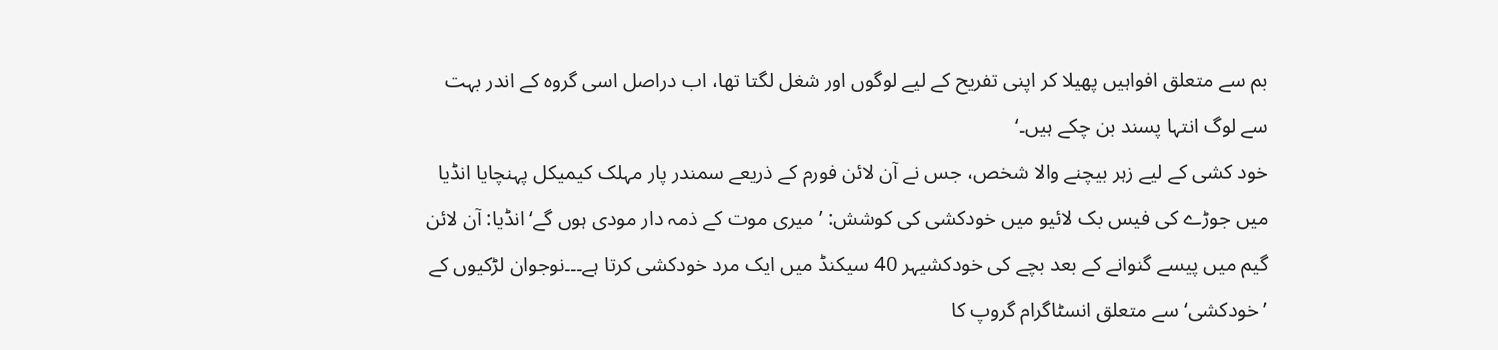بم سے متعلق افواہیں پھیلا کر اپنی تفریح کے لیے لوگوں اور شغل لگتا تھا، اب دراصل اسی گروہ کے اندر بہت سے لوگ انتہا پسند بن چکے ہیں۔‘
خود کشی کے لیے زہر بیچنے والا شخص، جس نے آن لائن فورم کے ذریعے سمندر پار مہلک کیمیکل پہنچایا انڈیا میں جوڑے کی فیس بک لائیو میں خودکشی کی کوشش: ’میری موت کے ذمہ دار مودی ہوں گے‘انڈیا: آن لائن گیم میں پیسے گنوانے کے بعد بچے کی خودکشیہر 40 سیکنڈ میں ایک مرد خودکشی کرتا ہے۔۔۔نوجوان لڑکیوں کے ’خودکشی‘ سے متعلق انسٹاگرام گروپ کا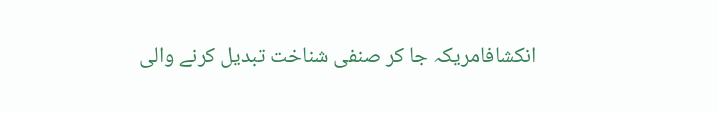انکشافامریکہ جا کر صنفی شناخت تبدیل کرنے والی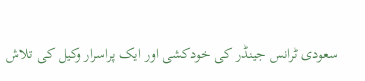سعودی ٹرانس جینڈر کی خودکشی اور ایک پراسرار وکیل کی تلاش